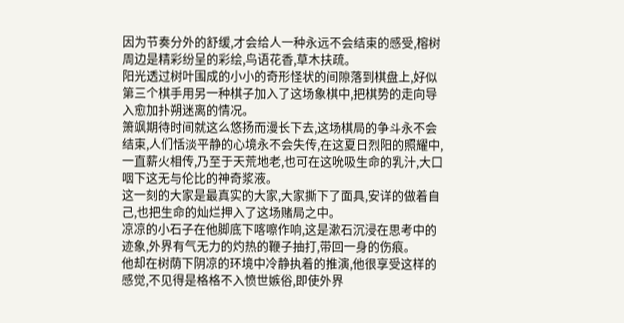因为节奏分外的舒缓,才会给人一种永远不会结束的感受,榕树周边是精彩纷呈的彩绘,鸟语花香,草木扶疏。
阳光透过树叶围成的小小的奇形怪状的间隙落到棋盘上,好似第三个棋手用另一种棋子加入了这场象棋中,把棋势的走向导入愈加扑朔迷离的情况。
箫飒期待时间就这么悠扬而漫长下去,这场棋局的争斗永不会结束,人们恬淡平静的心境永不会失传,在这夏日烈阳的照耀中,一直薪火相传,乃至于天荒地老,也可在这吮吸生命的乳汁,大口咽下这无与伦比的神奇浆液。
这一刻的大家是最真实的大家,大家撕下了面具,安详的做着自己,也把生命的灿烂押入了这场赌局之中。
凉凉的小石子在他脚底下喀嚓作响,这是漱石沉浸在思考中的迹象,外界有气无力的灼热的鞭子抽打,带回一身的伤痕。
他却在树荫下阴凉的环境中冷静执着的推演,他很享受这样的感觉,不见得是格格不入愤世嫉俗,即使外界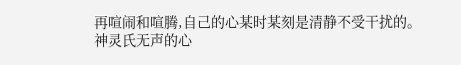再喧闹和喧腾,自己的心某时某刻是清静不受干扰的。
神灵氏无声的心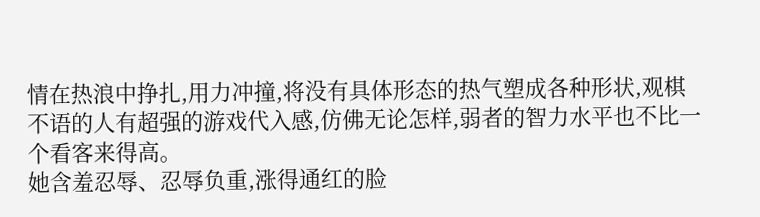情在热浪中挣扎,用力冲撞,将没有具体形态的热气塑成各种形状,观棋不语的人有超强的游戏代入感,仿佛无论怎样,弱者的智力水平也不比一个看客来得高。
她含羞忍辱、忍辱负重,涨得通红的脸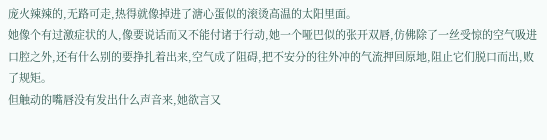庞火辣辣的,无路可走,热得就像掉进了溏心蛋似的滚烫高温的太阳里面。
她像个有过激症状的人,像要说话而又不能付诸于行动,她一个哑巴似的张开双唇,仿佛除了一丝受惊的空气吸进口腔之外,还有什么别的要挣扎着出来,空气成了阻碍,把不安分的往外冲的气流押回原地,阻止它们脱口而出,败了规矩。
但触动的嘴唇没有发出什么声音来,她欲言又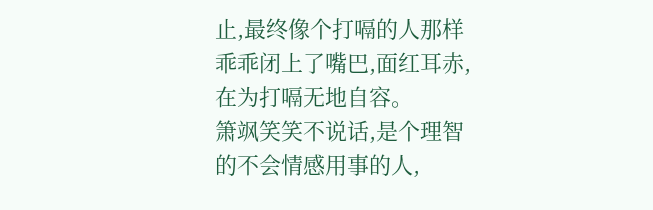止,最终像个打嗝的人那样乖乖闭上了嘴巴,面红耳赤,在为打嗝无地自容。
箫飒笑笑不说话,是个理智的不会情感用事的人,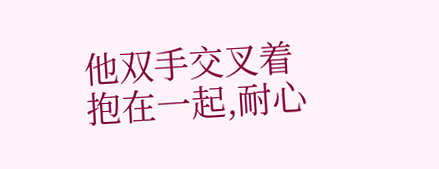他双手交叉着抱在一起,耐心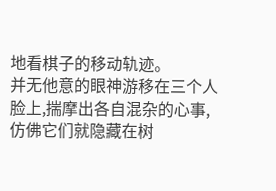地看棋子的移动轨迹。
并无他意的眼神游移在三个人脸上,揣摩出各自混杂的心事,仿佛它们就隐藏在树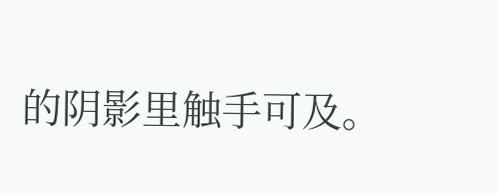的阴影里触手可及。